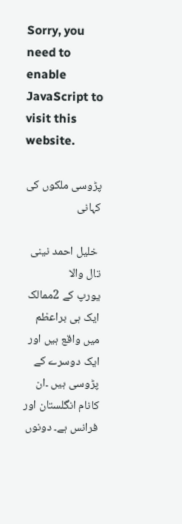Sorry, you need to enable JavaScript to visit this website.

پڑوسی ملکوں کی کہانی

 خلیل احمد نینی تال والا
یورپ کے 2ممالک ایک ہی براعظم میں واقع ہیں اور ایک دوسرے کے پڑوسی ہیں ۔ان کانام انگلستان اور فرانس ہے۔ دونوں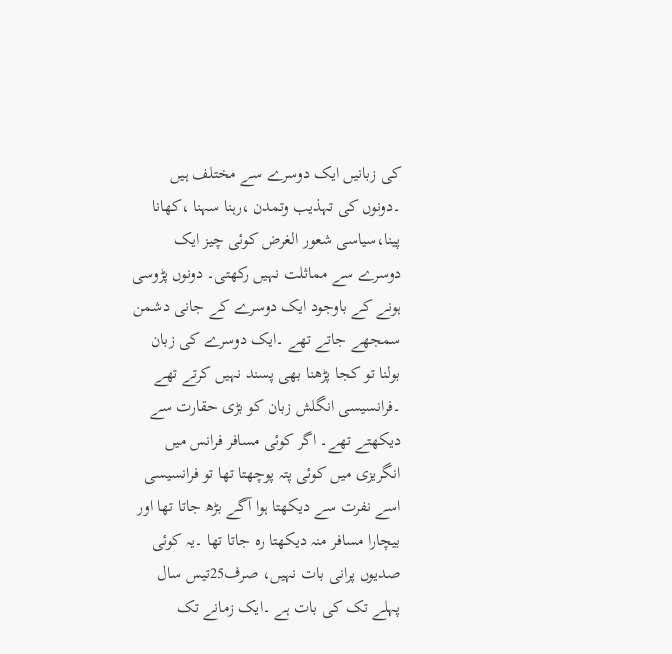کی زبانیں ایک دوسرے سے مختلف ہیں ۔دونوں کی تہذیب وتمدن ،رہنا سہنا ،کھانا پینا،سیاسی شعور الغرض کوئی چیز ایک دوسرے سے مماثلت نہیں رکھتی۔ دونوں پڑوسی ہونے کے باوجود ایک دوسرے کے جانی دشمن سمجھے جاتے تھے ۔ایک دوسرے کی زبان بولنا تو کجا پڑھنا بھی پسند نہیں کرتے تھے ۔فرانسیسی انگلش زبان کو بڑی حقارت سے دیکھتے تھے۔ اگر کوئی مسافر فرانس میں انگریزی میں کوئی پتہ پوچھتا تھا تو فرانسیسی اسے نفرت سے دیکھتا ہوا آگے بڑھ جاتا تھا اور بیچارا مسافر منہ دیکھتا رہ جاتا تھا ۔یہ کوئی صدیوں پرانی بات نہیں، صرف25تیس سال پہلے تک کی بات ہے ۔ایک زمانے تک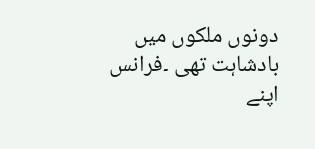دونوں ملکوں میں بادشاہت تھی ۔فرانس اپنے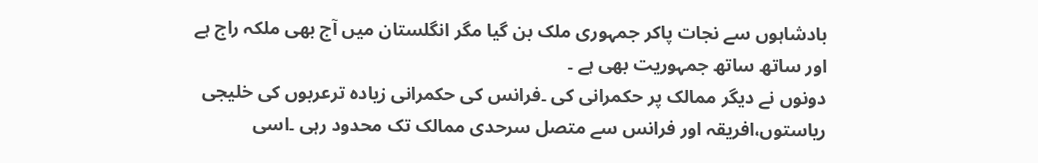بادشاہوں سے نجات پاکر جمہوری ملک بن گیا مگر انگلستان میں آج بھی ملکہ راج ہے اور ساتھ ساتھ جمہوریت بھی ہے ۔
دونوں نے دیگر ممالک پر حکمرانی کی ۔فرانس کی حکمرانی زیادہ ترعربوں کی خلیجی ریاستوں،افریقہ اور فرانس سے متصل سرحدی ممالک تک محدود رہی ۔اسی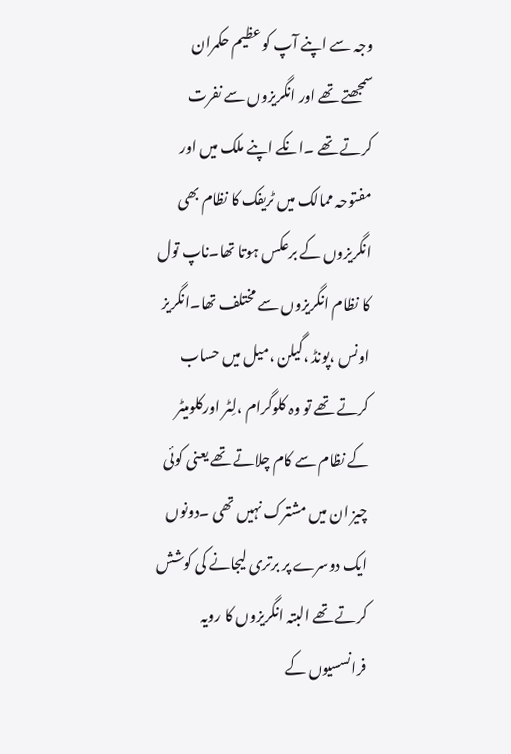وجہ سے اپنے آپ کو عظیم حکمران سمجھتے تھے اور انگریزوں سے نفرت کرتے تھے ۔انکے اپنے ملک میں اور مفتوحہ ممالک میں ٹریفک کا نظام بھی انگریزوں کے برعکس ہوتا تھا۔ناپ تول کا نظام انگریزوں سے مختلف تھا۔انگریز اونس ،پونڈ ،گیلن ،میل میں حساب کرتے تھے تو وہ کلوگرام ،لِٹر اورکلومیٹر کے نظام سے کام چلاتے تھے یعنی کوئی چیز ان میں مشترک نہیں تھی ۔دونوں ایک دوسرے پر برتری لیجانے کی کوشش کرتے تھے البتہ انگریزوں کا رویہ فرانسسیوں کے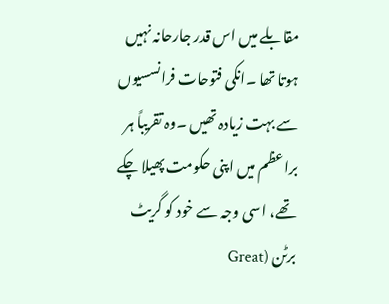مقابلے میں اس قدر جارحانہ نہیں ہوتا تھا ۔انکی فتوحات فرانسسیوں سے بہت زیادہ تھیں ۔وہ تقریباً ہر براعظم میں اپنی حکومت پھیلا چکے تھے، اسی وجہ سے خود کو گریٹ برٹن (Great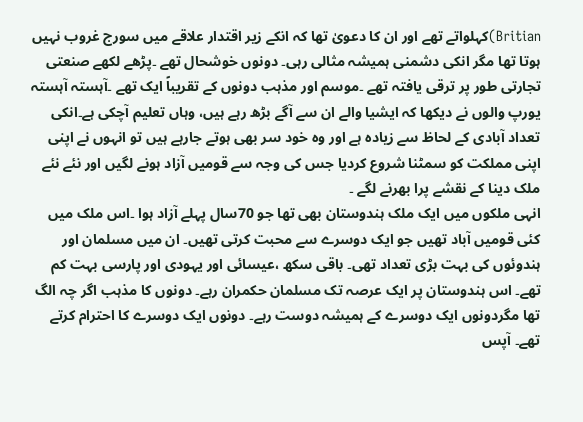Britian)کہلواتے تھے اور ان کا دعویٰ تھا کہ انکے زیر اقتدار علاقے میں سورج غروب نہیں ہوتا تھا مگر انکی دشمنی ہمیشہ مثالی رہی۔ دونوں خوشحال تھے ۔پڑھے لکھے صنعتی تجارتی طور پر ترقی یافتہ تھے ۔موسم اور مذہب دونوں کے تقریباً ایک تھے ۔آہستہ آہستہ یورپ والوں نے دیکھا کہ ایشیا والے ان سے آگے بڑھ رہے ہیں، وہاں تعلیم آچکی ہے۔انکی تعداد آبادی کے لحاظ سے زیادہ ہے اور وہ خود سر بھی ہوتے جارہے ہیں تو انہوں نے اپنی اپنی مملکت کو سمٹنا شروع کردیا جس کی وجہ سے قومیں آزاد ہونے لگیں اور نئے نئے ملک دینا کے نقشے پرا بھرنے لگے ۔
انہی ملکوں میں ایک ملک ہندوستان بھی تھا جو 70سال پہلے آزاد ہوا ۔اس ملک میں کئی قومیں آباد تھیں جو ایک دوسرے سے محبت کرتی تھیں۔ ان میں مسلمان اور ہندوئوں کی بہت بڑی تعداد تھی۔ باقی سکھ ،عیسائی اور یہودی اور پارسی بہت کم تھے۔ اس ہندوستان پر ایک عرصہ تک مسلمان حکمران رہے۔ دونوں کا مذہب اگر چہ الگ تھا مگردونوں ایک دوسرے کے ہمیشہ دوست رہے۔ دونوں ایک دوسرے کا احترام کرتے تھے۔ آپس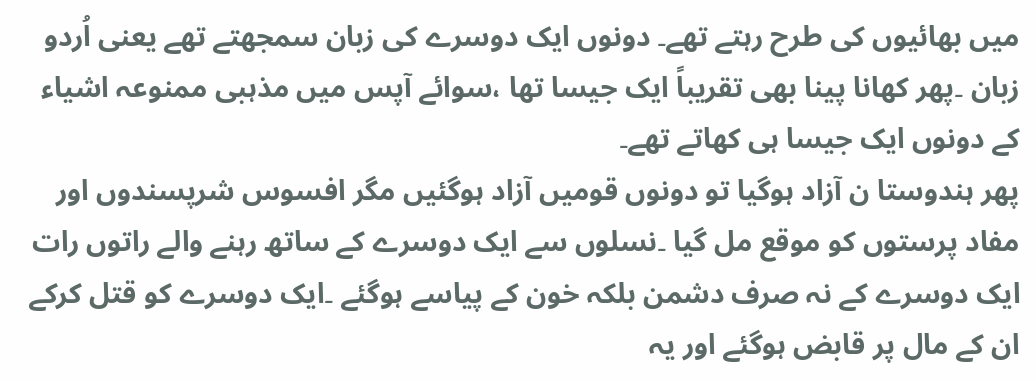میں بھائیوں کی طرح رہتے تھے۔ دونوں ایک دوسرے کی زبان سمجھتے تھے یعنی اُردو زبان ۔پھر کھانا پینا بھی تقریباً ایک جیسا تھا ،سوائے آپس میں مذہبی ممنوعہ اشیاء کے دونوں ایک جیسا ہی کھاتے تھے۔
پھر ہندوستا ن آزاد ہوگیا تو دونوں قومیں آزاد ہوگئیں مگر افسوس شرپسندوں اور مفاد پرستوں کو موقع مل گیا ۔نسلوں سے ایک دوسرے کے ساتھ رہنے والے راتوں رات ایک دوسرے کے نہ صرف دشمن بلکہ خون کے پیاسے ہوگئے ۔ایک دوسرے کو قتل کرکے ان کے مال پر قابض ہوگئے اور یہ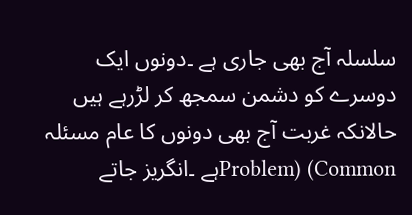سلسلہ آج بھی جاری ہے ۔دونوں ایک دوسرے کو دشمن سمجھ کر لڑرہے ہیں حالانکہ غربت آج بھی دونوں کا عام مسئلہ Problem) (Commonہے ۔انگریز جاتے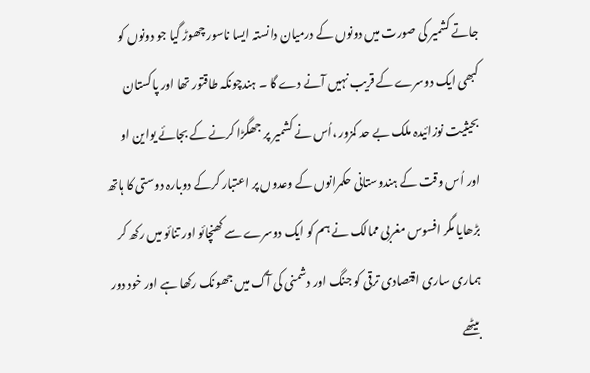جاتے کشمیر کی صورت میں دونوں کے درمیان دانستہ ایسا ناسور چھوڑ گیا جو دونوں کو کبھی ایک دوسرے کے قریب نہیں آنے دے گا ۔ ہندچونکہ طاقتور تھا اور پاکستان بحیثیت نوزائیدہ ملک بے حد کمزور ،اُس نے کشمیر پر جھگڑا کرنے کے بجائے یواین او اور اُس وقت کے ہندوستانی حکمرانوں کے وعدوں پر اعتبار کرکے دوبارہ دوستی کا ہاتھ بڑھایا مگر افسوس مغربی ممالک نے ہم کو ایک دوسرے سے کھنچائو اور تنائو میں رکھ کر ہماری ساری اقتصادی ترقی کو جنگ اور دشمنی کی آگ میں جھونک رکھا ہے اور خود دور بیٹھے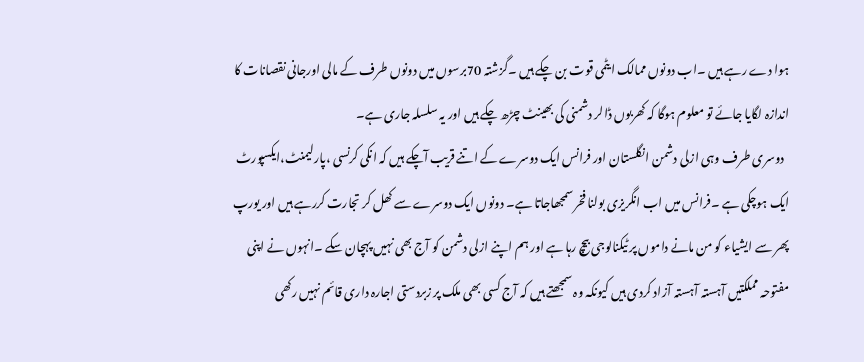ہوا دے رہے ہیں ۔اب دونوں ممالک ایٹمی قوت بن چکے ہیں ۔گزشتہ 70برسوں میں دونوں طرف کے مالی اورجانی نقصانات کا اندازہ لگایا جائے تو معلوم ہوگا کہ کھربوں ڈالر دشمنی کی بھینٹ چڑھ چکے ہیں اور یہ سلسلہ جاری ہے۔
  دوسری طرف وہی ازلی دشمن انگلستان اور فرانس ایک دوسرے کے اتنے قریب آچکے ہیں کہ انکی کرنسی ،پارلیمنٹ،ایکسپورٹ ایک ہوچکی ہے ۔فرانس میں اب انگریزی بولنا فخر سمجھاجاتا ہے۔ دونوں ایک دوسرے سے کھل کر تجارت کررہے ہیں اور یورپ پھر سے ایشیاء کو من مانے داموں پر ٹیکنالوجی بیچ رہا ہے اور ہم اپنے ازلی دشمن کو آج بھی نہیں پہچان سکے ۔انہوں نے اپنی مفتوحہ مملکتیں آہستہ آہستہ آزاد کردی ہیں کیونکہ وہ سمجھتے ہیں کہ آج کسی بھی ملک پر زبردستی اجارہ داری قائم نہیں رکھی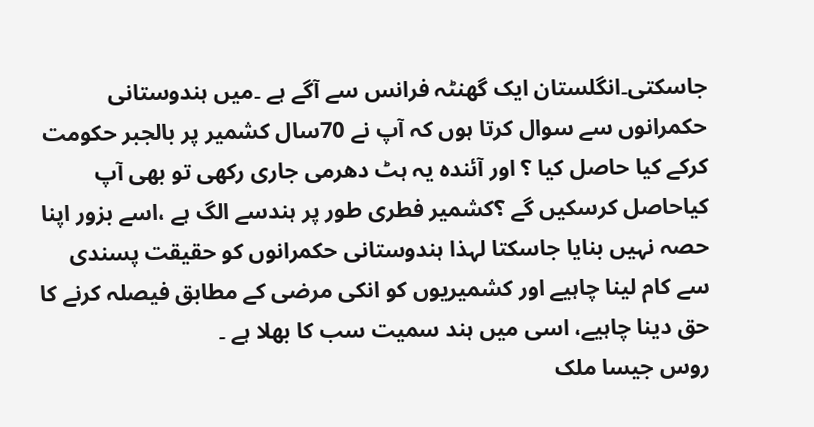جاسکتی۔انگلستان ایک گھنٹہ فرانس سے آگے ہے ۔میں ہندوستانی حکمرانوں سے سوال کرتا ہوں کہ آپ نے 70سال کشمیر پر بالجبر حکومت کرکے کیا حاصل کیا ؟ اور آئندہ یہ ہٹ دھرمی جاری رکھی تو بھی آپ کیاحاصل کرسکیں گے ؟کشمیر فطری طور پر ہندسے الگ ہے ،اسے بزور اپنا حصہ نہیں بنایا جاسکتا لہذا ہندوستانی حکمرانوں کو حقیقت پسندی سے کام لینا چاہیے اور کشمیریوں کو انکی مرضی کے مطابق فیصلہ کرنے کا حق دینا چاہیے، اسی میں ہند سمیت سب کا بھلا ہے ۔
روس جیسا ملک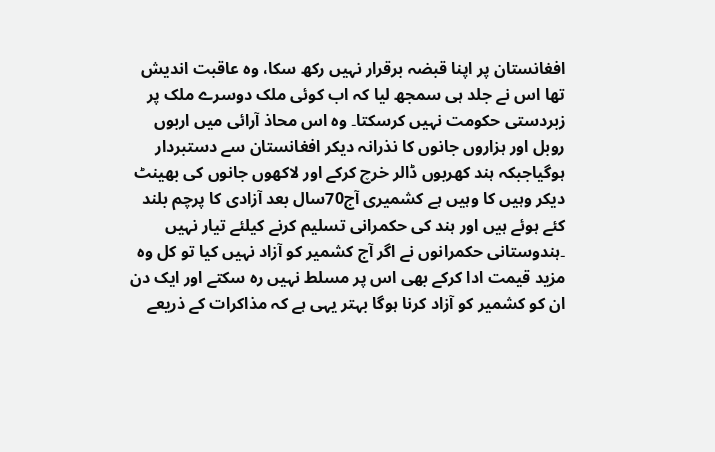افغانستان پر اپنا قبضہ برقرار نہیں رکھ سکا، وہ عاقبت اندیش تھا اس نے جلد ہی سمجھ لیا کہ اب کوئی ملک دوسرے ملک پر زبردستی حکومت نہیں کرسکتا۔ وہ اس محاذ آرائی میں اربوں روبل اور ہزاروں جانوں کا نذرانہ دیکر افغانستان سے دستبردار ہوگیاجبکہ ہند کھربوں ڈالر خرچ کرکے اور لاکھوں جانوں کی بھینٹ دیکر وہیں کا وہیں ہے کشمیری آج70سال بعد آزادی کا پرچم بلند کئے ہوئے ہیں اور ہند کی حکمرانی تسلیم کرنے کیلئے تیار نہیں ۔ہندوستانی حکمرانوں نے اگر آج کشمیر کو آزاد نہیں کیا تو کل وہ مزید قیمت ادا کرکے بھی اس پر مسلط نہیں رہ سکتے اور ایک دن ان کو کشمیر کو آزاد کرنا ہوگا بہتر یہی ہے کہ مذاکرات کے ذریعے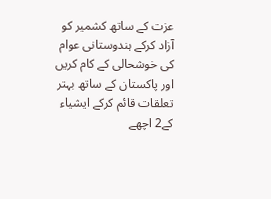عزت کے ساتھ کشمیر کو آزاد کرکے ہندوستانی عوام کی خوشحالی کے کام کریں اور پاکستان کے ساتھ بہتر تعلقات قائم کرکے ایشیاء کے2 اچھے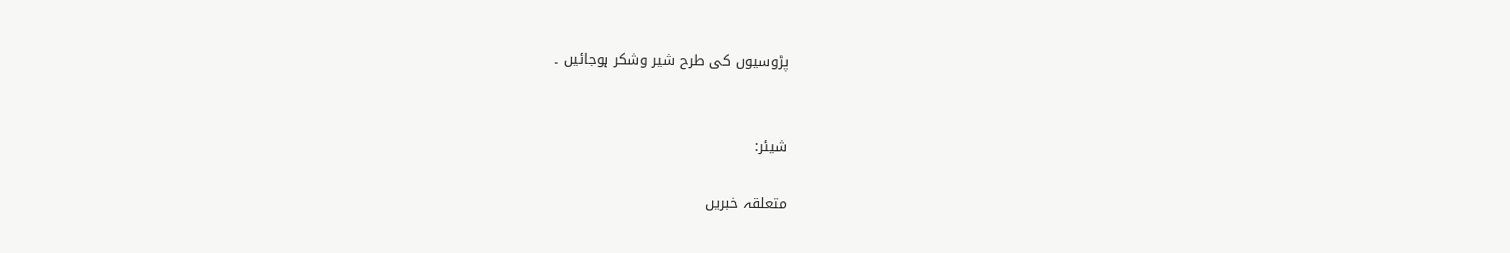پڑوسیوں کی طرح شیر وشکر ہوجائیں ۔


شیئر:

متعلقہ خبریں